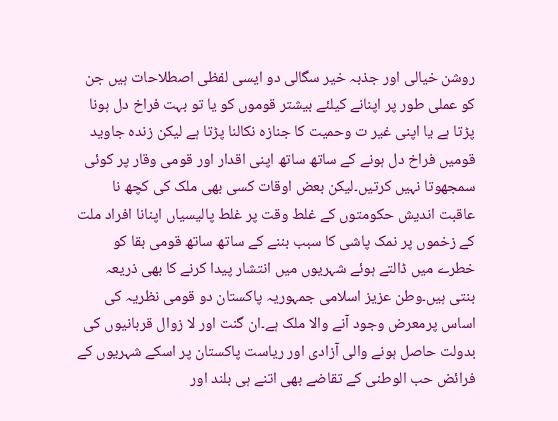روشن خیالی اور جذبہ خیر سگالی دو ایسی لفظی اصطلاحات ہیں جن کو عملی طور پر اپنانے کیلئے بیشتر قوموں کو یا تو بہت فراخ دل ہونا پڑتا ہے یا اپنی غیر ت وحمیت کا جنازہ نکالنا پڑتا ہے لیکن زندہ جاوید قومیں فراخ دل ہونے کے ساتھ ساتھ اپنی اقدار اور قومی وقار پر کوئی سمجھوتا نہیں کرتیں۔لیکن بعض اوقات کسی بھی ملک کی کچھ نا عاقبت اندیش حکومتوں کے غلط وقت پر غلط پالیسیاں اپنانا افراد ملت کے زخموں پر نمک پاشی کا سبب بننے کے ساتھ ساتھ قومی بقا کو خطرے میں ڈالتے ہوئے شہریوں میں انتشار پیدا کرنے کا بھی ذریعہ بنتی ہیں۔وطن عزیز اسلامی جمہوریہ پاکستان دو قومی نظریہ کی اساس پرمعرض وجود آنے والا ملک ہے۔ان گنت اور لا زوال قربانیوں کی بدولت حاصل ہونے والی آزادی اور ریاست پاکستان پر اسکے شہریوں کے فرائض حب الوطنی کے تقاضے بھی اتنے ہی بلند اور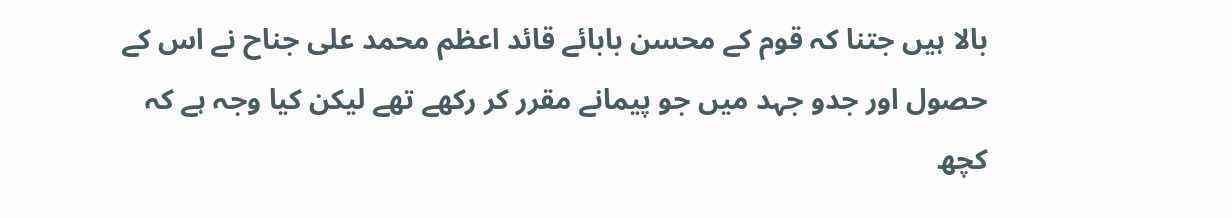بالا ہیں جتنا کہ قوم کے محسن بابائے قائد اعظم محمد علی جناح نے اس کے حصول اور جدو جہد میں جو پیمانے مقرر کر رکھے تھے لیکن کیا وجہ ہے کہ کچھ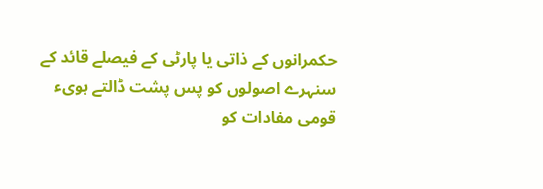حکمرانوں کے ذاتی یا پارٹی کے فیصلے قائد کے سنہرے اصولوں کو پس پشت ڈالتے ہویء قومی مفادات کو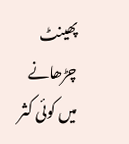پھینٹ چڑھانے میں کوئی کثر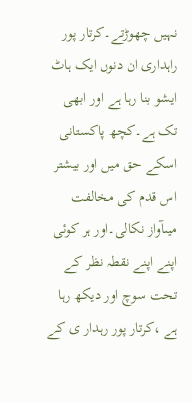نہیں چھوڑتے۔کرتار پور راہداری ان دنوں ایک ہاٹ ایشو بنا رہا ہے اور ابھی تک ہے۔کچھ پاکستانی اسکے حق میں اور بیشتر اس قدم کی مخالفت میںآواز نکالی۔اور ہر کوئی اپنے اپنے نقطہ نظر کے تحت سوچ اور دیکھ رہا ہے ،کرتار پور رہدار ی کے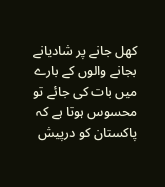کھل جانے پر شادیانے بجانے والوں کے بارے میں بات کی جائے تو محسوس ہوتا ہے کہ پاکستان کو درپیش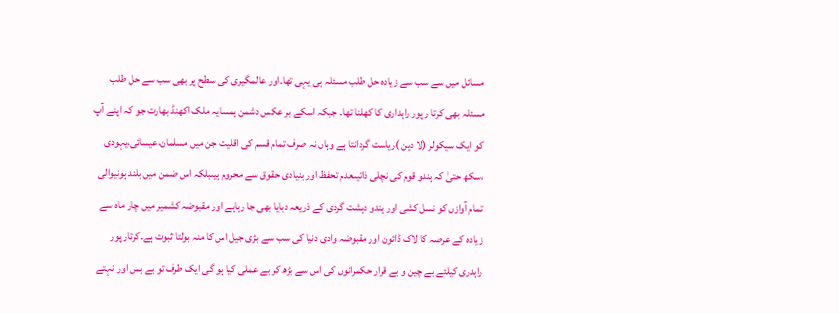مسائل میں سے سب سے زیادہ حل طلب مسئلہ ہی یہی تھا۔اور عالمگیری کی سطح پر بھی سب سے حل طلب مسئلہ بھی کرتا ر پور راہداری کا کھلنا تھا۔ جبکہ اسکے بر عکس دشمن ہمسایہ ملک اکھنڈ بھارت جو کہ اپنے آپ کو ایک سیکولر (لا دین )ریاست گردانتا ہے وہاں نہ صرف تمام قسم کی اقلیت جن میں مسلمان،عیسائی،یہودی ،سکھ حتیٰ کہ ہندو قوم کی نچلی ذاتیںعدم تحفظ اور بنیادی حقوق سے محروم ہیںبلکہ اس ضمن میں بلند ہونیوالی تمام آوازں کو نسل کشی اور ہندو دہشت گردی کے ذریعہ دبایا بھی جا رہاہے اور مقبوضہ کشمیر میں چار ماہ سے زیادہ کے عرصہ کا لاک ڈائون اور مقبوضہ وادی دنیا کی سب سے بڑی جیل اس کا منہ بولتا ثبوت ہے۔کرتار پور راہدری کیلئے بے چین و بے قرار حکمرانوں کی اس سے بڑھ کر بے عملی کیا ہو گی ایک طرف تو بے بس اور نہتے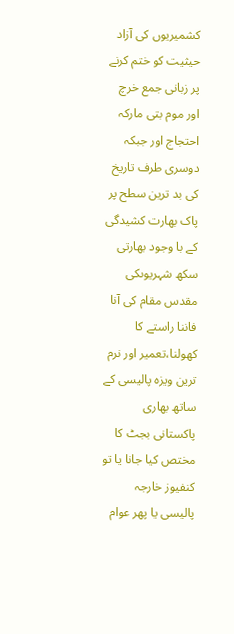کشمیریوں کی آزاد حیثیت کو ختم کرنے پر زبانی جمع خرچ اور موم بتی مارکہ احتجاج اور جبکہ دوسری طرف تاریخ کی بد ترین سطح پر پاک بھارت کشیدگی کے با وجود بھارتی سکھ شہریوںکی مقدس مقام کی آنا فاننا راستے کا کھولنا،تعمیر اور نرم ترین ویزہ پالیسی کے ساتھ بھاری پاکستانی بجٹ کا مختص کیا جانا یا تو کنفیوز خارجہ پالیسی یا پھر عوام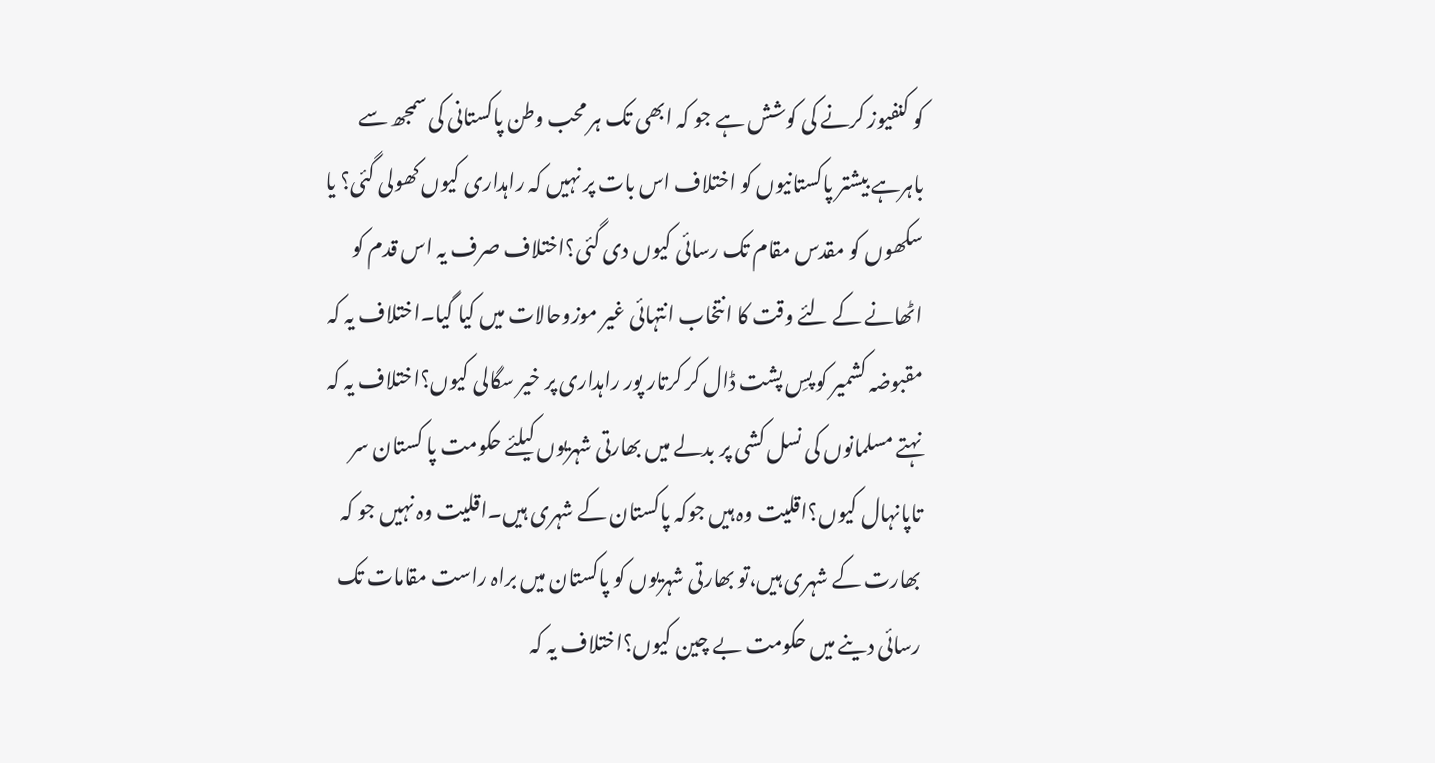کو کنفیوز کرنے کی کوشش ہے جو کہ ابھی تک ہر محب وطن پاکستانی کی سمجھ سے باہرہے بیشتر پاکستانیوں کو اختلاف اس بات پر نہیں کہ راہداری کیوں کھولی گئی؟ یا سکھوں کو مقدس مقام تک رسائی کیوں دی گئی؟اختلاف صرف یہ اس قدم کو اٹھانے کے لئے وقت کا انتخاب انتہائی غیر موزوحالات میں کیا گیا۔اختلاف یہ کہ مقبوضہ کشمیر کو پسِ پشت ڈال کر کرتار پور راہداری پر خیر سگالی کیوں؟اختلاف یہ کہ نہتے مسلمانوں کی نسل کشی پر بدلے میں بھارتی شہریوں کیلئے حکومت پا کستان سر تاپانہال کیوں؟اقلیت وہ ہیں جوکہ پاکستان کے شہری ہیں۔اقلیت وہ نہیں جو کہ بھارت کے شہری ہیں،تو بھارتی شہریوں کو پاکستان میں براہ راست مقامات تک رسائی دینے میں حکومت بے چین کیوں؟اختلاف یہ کہ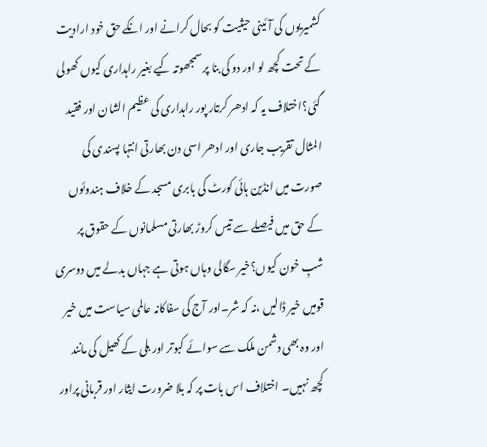کشمیریوں کی آئینی حیثیت کو بحال کرانے اور انکے حق خود ارادیت کے تحت کچھ لو اور دو کی بنا پر سمجھوتہ کیے بغیر راہداری کیوں کھولی گئی؟اختلاف یہ کہ ادھر کرتار پور راہداری کی عظیم الشان اور فقید المثال تقریب جاری اور ادھر اسی دن بھارتی انتہا پسندی کی صورت میں انڈین ہائی کورٹ کی بابری مسجد کے خلاف ہندوئوں کے حق میں فیصلے سے تیس کروڑ بھارتی مسلمانوں کے حقوق پر شبِ خون کیوں؟خیر سگالی وہاں ہوتی ہے جہاں بدلے میں دوسری قومیں خیر ڈالیں ،نہ کہ شر۔اور آج کی سفاکانہ عالمی سیاست میں خیر اور وہ بھی دشمن ملک سے سوائے کبوتر اور بلی کے کھیل کی مانند کچھ نہیں۔ اختلاف اس بات پر کہ بلا ضرورت ایثار اور قربانی پراور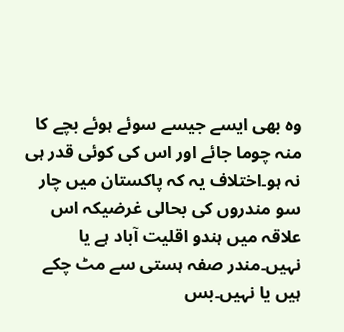وہ بھی ایسے جیسے سوئے ہوئے بچے کا منہ چوما جائے اور اس کی کوئی قدر ہی نہ ہو۔اختلاف یہ کہ پاکستان میں چار سو مندروں کی بحالی غرضیکہ اس علاقہ میں ہندو اقلیت آباد ہے یا نہیں۔مندر صفہ ہستی سے مٹ چکے ہیں یا نہیں۔بس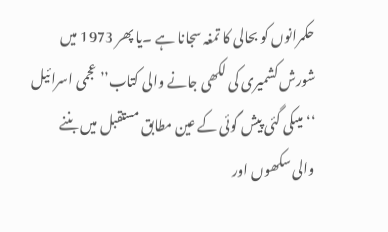حکمرانوں کو بحالی کا تمغہ سجانا ہے ۔یا پھر 1973 میں شورش کشمیری کی لکھی جانے والی کتاب’’ عجمی اسرائیل ‘‘ میںکی گئی پیش گوئی کے عین مطابق مستقبل میں بننے والی سکھوں اور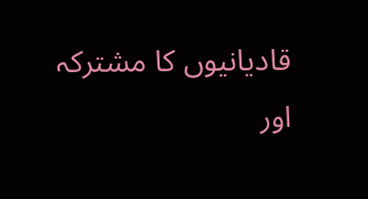قادیانیوں کا مشترکہ اور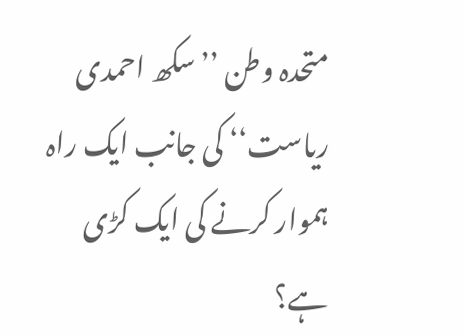متحدہ وطن ’’سکھ احمدی ریاست‘‘ کی جانب ایک راہ ہموار کرنے کی ایک کڑی ہے؟